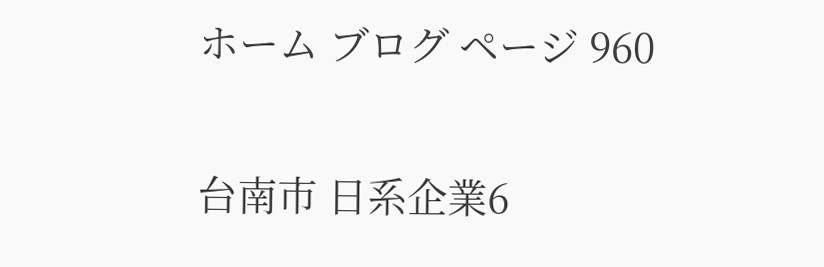ホーム ブログ ページ 960

台南市 日系企業6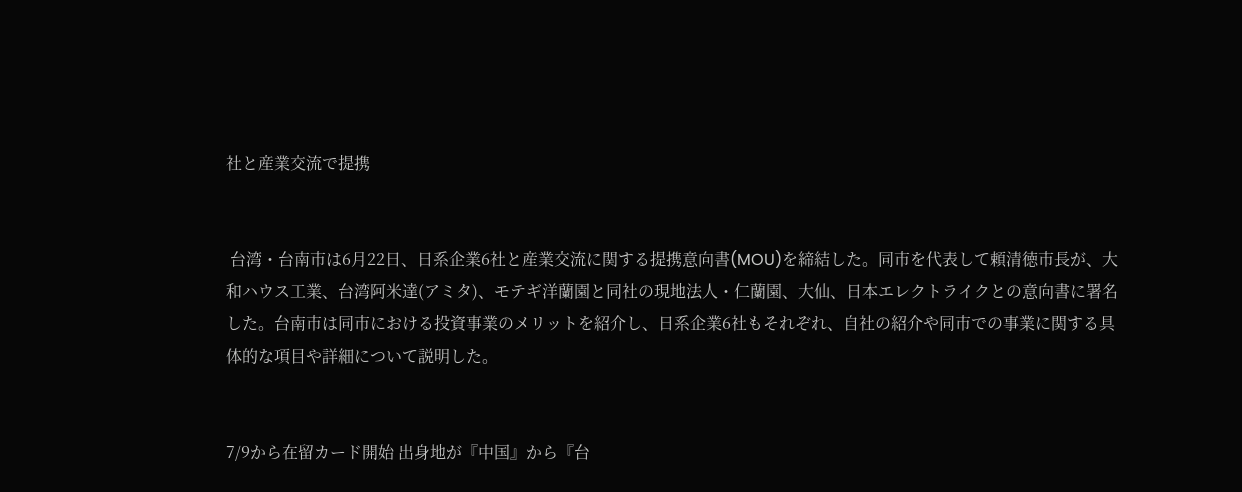社と産業交流で提携


 台湾・台南市は6月22日、日系企業6社と産業交流に関する提携意向書(MOU)を締結した。同市を代表して頼清徳市長が、大和ハウス工業、台湾阿米達(アミタ)、モテギ洋蘭園と同社の現地法人・仁蘭園、大仙、日本エレクトライクとの意向書に署名した。台南市は同市における投資事業のメリットを紹介し、日系企業6社もそれぞれ、自社の紹介や同市での事業に関する具体的な項目や詳細について説明した。


7/9から在留カード開始 出身地が『中国』から『台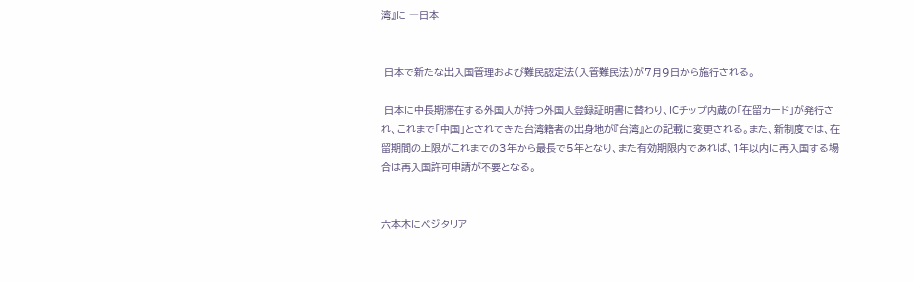湾』に ―日本


 日本で新たな出入国管理および難民認定法(入管難民法)が7月9日から施行される。

 日本に中長期滞在する外国人が持つ外国人登録証明書に替わり、ICチップ内蔵の「在留カード」が発行され、これまで「中国」とされてきた台湾籍者の出身地が『台湾』との記載に変更される。また、新制度では、在留期間の上限がこれまでの3年から最長で5年となり、また有効期限内であれば、1年以内に再入国する場合は再入国許可申請が不要となる。


六本木にベジタリア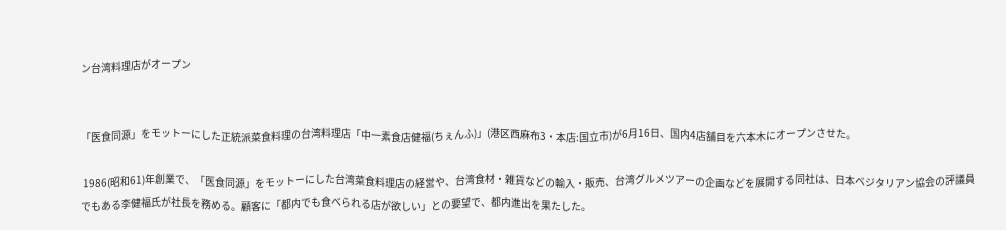ン台湾料理店がオープン


「医食同源」をモットーにした正統派菜食料理の台湾料理店「中一素食店健福(ちぇんふ)」(港区西麻布3・本店:国立市)が6月16日、国内4店舗目を六本木にオープンさせた。

 1986(昭和61)年創業で、「医食同源」をモットーにした台湾菜食料理店の経営や、台湾食材・雑貨などの輸入・販売、台湾グルメツアーの企画などを展開する同社は、日本ベジタリアン協会の評議員でもある李健福氏が社長を務める。顧客に「都内でも食べられる店が欲しい」との要望で、都内進出を果たした。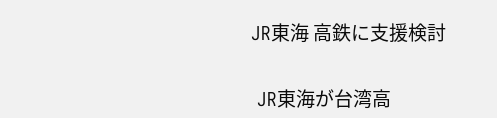JR東海 高鉄に支援検討


 JR東海が台湾高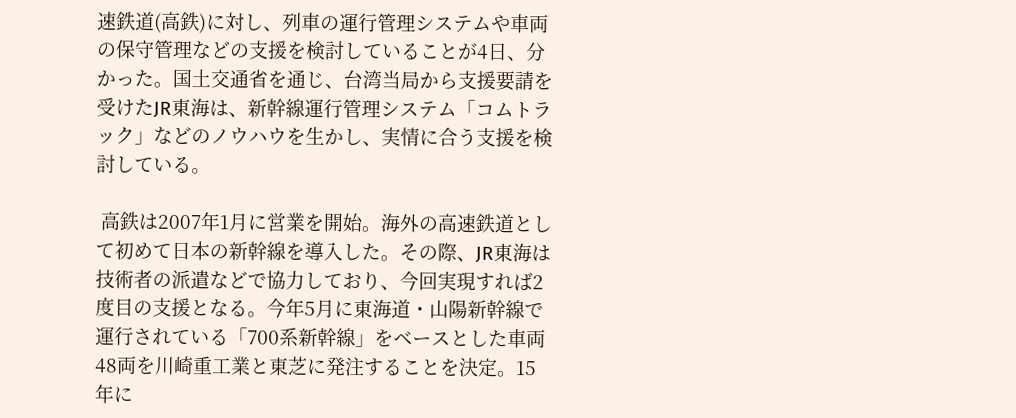速鉄道(高鉄)に対し、列車の運行管理システムや車両の保守管理などの支援を検討していることが4日、分かった。国土交通省を通じ、台湾当局から支援要請を受けたJR東海は、新幹線運行管理システム「コムトラック」などのノウハウを生かし、実情に合う支援を検討している。

 高鉄は2007年1月に営業を開始。海外の高速鉄道として初めて日本の新幹線を導入した。その際、JR東海は技術者の派遣などで協力しており、今回実現すれば2度目の支援となる。今年5月に東海道・山陽新幹線で運行されている「700系新幹線」をベースとした車両48両を川崎重工業と東芝に発注することを決定。15年に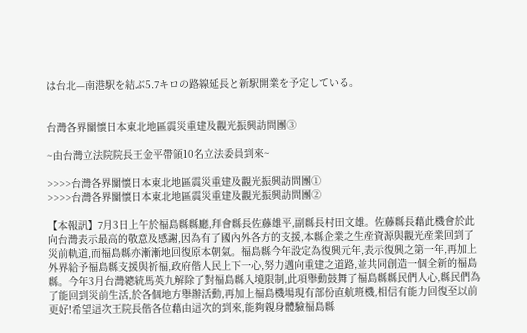は台北—南港駅を結ぶ5.7キロの路線延長と新駅開業を予定している。


台灣各界關懷日本東北地區震災重建及觀光振興訪問團③

~由台灣立法院院長王金平帶領10名立法委員到來~

>>>>台灣各界關懷日本東北地區震災重建及觀光振興訪問團①
>>>>台灣各界關懷日本東北地區震災重建及觀光振興訪問團②

【本報訊】7月3日上午於福島縣縣廳,拜會縣長佐藤雄平,副縣長村田文雄。佐藤縣長藉此機會於此向台灣表示最高的敬意及感謝,因為有了國內外各方的支援,本縣企業之生産資源與觀光産業回到了災前軌道,而福島縣亦漸漸地回復原本朝氣。福島縣今年設定為復興元年,表示復興之第一年,再加上外界給予福島縣支援與祈福,政府偕人民上下一心,努力邁向重建之道路,並共同創造一個全新的福島縣。今年3月台灣總統馬英九解除了對福島縣入境限制,此項舉動鼓舞了福島縣縣民們人心,縣民們為了能回到災前生活,於各個地方舉辦活動,再加上福島機場現有部份直航班機,相信有能力回復至以前更好!希望這次王院長偕各位藉由這次的到來,能夠親身體驗福島縣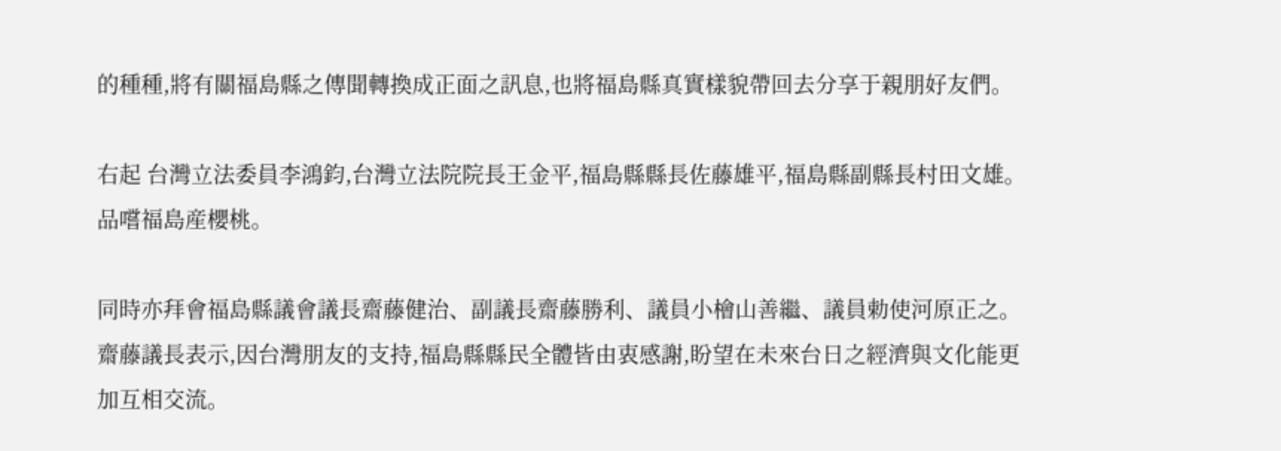的種種,將有關福島縣之傳聞轉換成正面之訊息,也將福島縣真實樣貌帶回去分享于親朋好友們。

右起 台灣立法委員李鴻鈞,台灣立法院院長王金平,福島縣縣長佐藤雄平,福島縣副縣長村田文雄。品嚐福島産櫻桃。

同時亦拜會福島縣議會議長齋藤健治、副議長齋藤勝利、議員小檜山善繼、議員勅使河原正之。齋藤議長表示,因台灣朋友的支持,福島縣縣民全體皆由衷感謝,盼望在未來台日之經濟與文化能更加互相交流。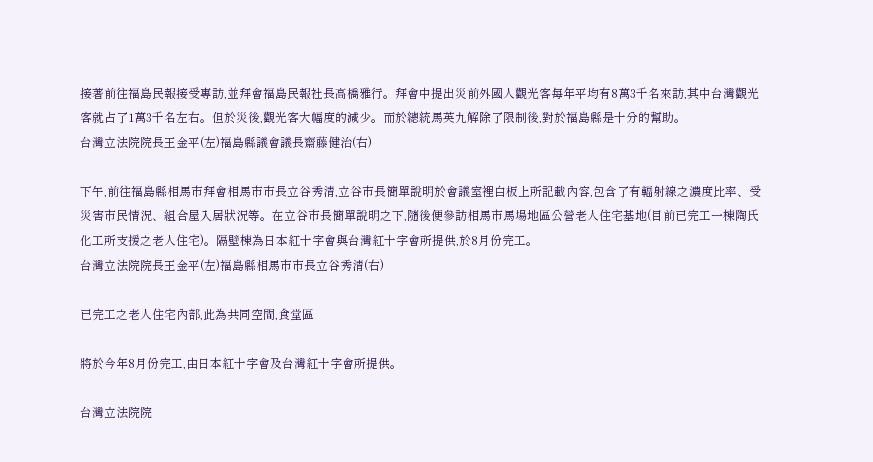接著前往福島民報接受專訪,並拜會福島民報社長高橋雅行。拜會中提出災前外國人觀光客每年平均有8萬3千名來訪,其中台灣觀光客就占了1萬3千名左右。但於災後,觀光客大幅度的減少。而於總統馬英九解除了限制後,對於福島縣是十分的幫助。
台灣立法院院長王金平(左)福島縣議會議長齋藤健治(右)

下午,前往福島縣相馬市拜會相馬市市長立谷秀清,立谷市長簡單說明於會議室裡白板上所記載內容,包含了有輻射線之濃度比率、受災害市民情況、組合屋入居狀況等。在立谷市長簡單說明之下,隨後便參訪相馬市馬場地區公營老人住宅基地(目前已完工一棟陶氏化工所支援之老人住宅)。隔壁棟為日本紅十字會與台灣紅十字會所提供,於8月份完工。
台灣立法院院長王金平(左)福島縣相馬市市長立谷秀清(右)

已完工之老人住宅內部,此為共同空間,食堂區

將於今年8月份完工,由日本紅十字會及台灣紅十字會所提供。

台灣立法院院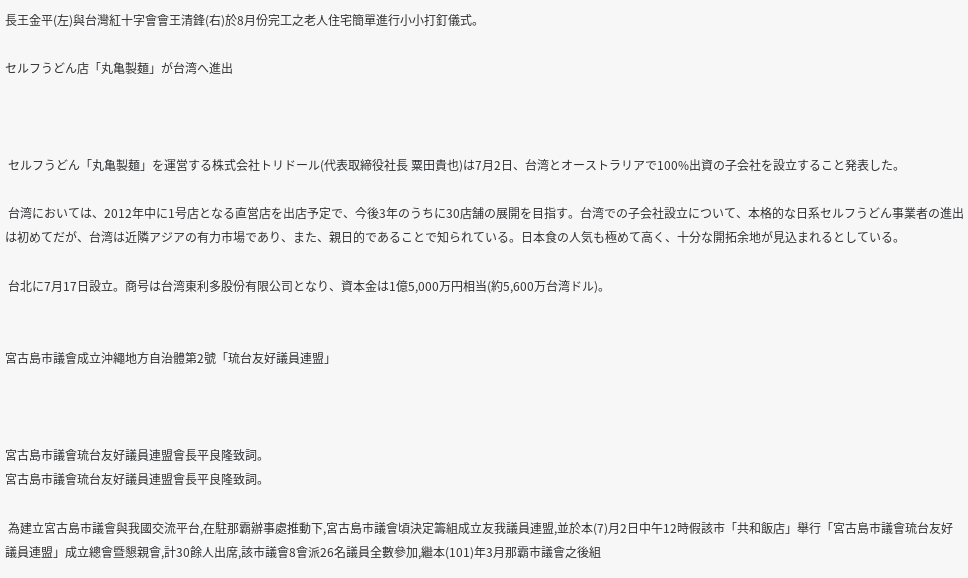長王金平(左)與台灣紅十字會會王清鋒(右)於8月份完工之老人住宅簡單進行小小打釘儀式。

セルフうどん店「丸亀製麺」が台湾へ進出



 セルフうどん「丸亀製麺」を運営する株式会社トリドール(代表取締役社長 粟田貴也)は7月2日、台湾とオーストラリアで100%出資の子会社を設立すること発表した。

 台湾においては、2012年中に1号店となる直営店を出店予定で、今後3年のうちに30店舗の展開を目指す。台湾での子会社設立について、本格的な日系セルフうどん事業者の進出は初めてだが、台湾は近隣アジアの有力市場であり、また、親日的であることで知られている。日本食の人気も極めて高く、十分な開拓余地が見込まれるとしている。

 台北に7月17日設立。商号は台湾東利多股份有限公司となり、資本金は1億5,000万円相当(約5,600万台湾ドル)。


宮古島市議會成立沖繩地方自治體第2號「琉台友好議員連盟」



宮古島市議會琉台友好議員連盟會長平良隆致詞。
宮古島市議會琉台友好議員連盟會長平良隆致詞。

 為建立宮古島市議會與我國交流平台,在駐那霸辦事處推動下,宮古島市議會頃決定籌組成立友我議員連盟,並於本(7)月2日中午12時假該市「共和飯店」舉行「宮古島市議會琉台友好議員連盟」成立總會暨懇親會,計30餘人出席,該市議會8會派26名議員全數參加,繼本(101)年3月那霸市議會之後組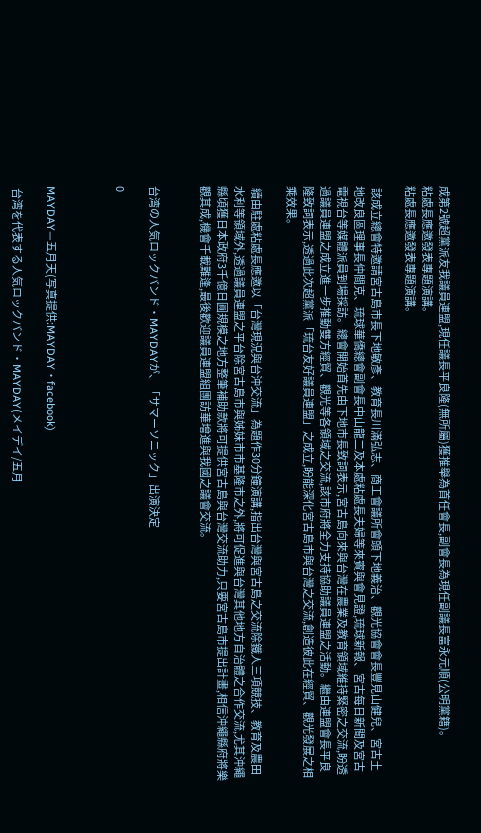成第2號超黨派友我議員連盟,現任議長平良隆(無所屬)獲推舉為首任會長,副會長為現任副議長富永元順(公明黨籍)。
粘處長應邀發表專題演講。
粘處長應邀發表專題演講。

 該成立總會特邀請宮古島市長下地敏彥、教育長川滿弘志、商工會議所會頭下地義治、觀光協會會長豐見山健兒、宮古土地改良區理事長仲間克、琉球華僑總會副會長中山龍二及本處粘處長夫婦等來賓與會見證,琉球新報、宮古每日新聞及宮古電視台等媒體派員到場採訪。總會開始首先由下地市長致詞表示,宮古島向來與台灣在農業及教育領域維持緊密之交流,盼透過議員連盟之成立進一步推動雙方經貿、觀光等各領域之交流,該市府將全力支持協助議員連盟之活動。繼由連盟會長平良隆致詞表示,透過此次超黨派「琉台友好議員連盟」之成立,盼能深化宮古島市與台灣之交流,創造彼此在經貿、觀光發展之相乘效果。

 續由駐處粘處長應邀以「台灣現況與台沖交流」為題作30分鐘演講,指出台灣與宮古島之交流除鐵人三項競技、教育及農田水利等領域外,透過議員連盟之平台除宮古島市與姊妹市市基隆市之外,將可促進與台灣其他地方自治體之合作交流,尤其沖繩縣頃獲日本政府3千億日圓規模之地方整筆補助款將可提供宮古島與台灣交流助力,只要宮古島市提出計畫,相信沖繩縣府將樂觀其成,機會千載難逢,最後歡迎議員連盟組團訪華增進與我國之議會交流。


台湾の人気ロックバンド・MAYDAYが、「サマーソニック」出演決定

0



MAYDAY—五月天(写真提供:MAYDAY・facebook)

 台湾を代表する人気ロックバンド・MAYDAY(メイデイ/五月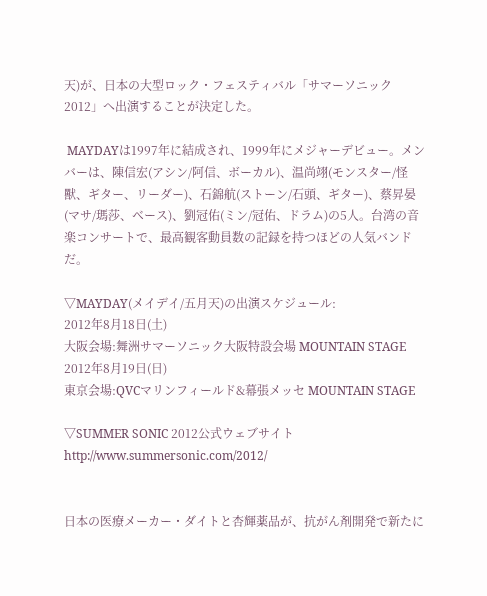天)が、日本の大型ロック・フェスティバル「サマーソニック2012」へ出演することが決定した。

 MAYDAYは1997年に結成され、1999年にメジャーデビュー。メンバーは、陳信宏(アシン/阿信、ボーカル)、温尚翊(モンスター/怪獸、ギター、リーダー)、石錦航(ストーン/石頭、ギター)、蔡昇晏(マサ/瑪莎、ベース)、劉冠佑(ミン/冠佑、ドラム)の5人。台湾の音楽コンサートで、最高観客動員数の記録を持つほどの人気バンドだ。

▽MAYDAY(メイデイ/五月天)の出演スケジュール:
2012年8月18日(土)
大阪会場:舞洲サマーソニック大阪特設会場 MOUNTAIN STAGE
2012年8月19日(日)
東京会場:QVCマリンフィールド&幕張メッセ MOUNTAIN STAGE

▽SUMMER SONIC 2012公式ウェブサイト
http://www.summersonic.com/2012/


日本の医療メーカー・ダイトと杏輝薬品が、抗がん剤開発で新たに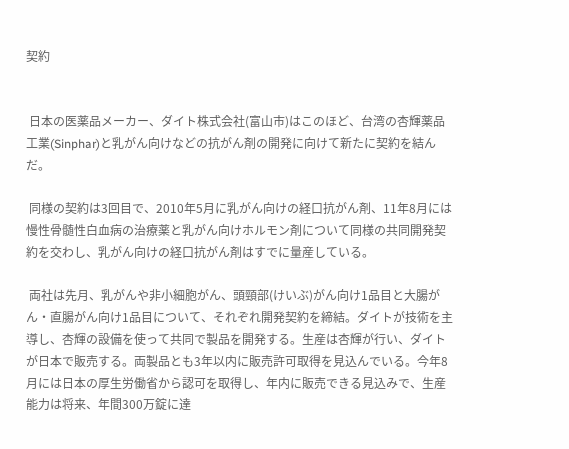契約


 日本の医薬品メーカー、ダイト株式会社(富山市)はこのほど、台湾の杏輝薬品工業(Sinphar)と乳がん向けなどの抗がん剤の開発に向けて新たに契約を結んだ。

 同様の契約は3回目で、2010年5月に乳がん向けの経口抗がん剤、11年8月には慢性骨髄性白血病の治療薬と乳がん向けホルモン剤について同様の共同開発契約を交わし、乳がん向けの経口抗がん剤はすでに量産している。

 両社は先月、乳がんや非小細胞がん、頭頸部(けいぶ)がん向け1品目と大腸がん・直腸がん向け1品目について、それぞれ開発契約を締結。ダイトが技術を主導し、杏輝の設備を使って共同で製品を開発する。生産は杏輝が行い、ダイトが日本で販売する。両製品とも3年以内に販売許可取得を見込んでいる。今年8月には日本の厚生労働省から認可を取得し、年内に販売できる見込みで、生産能力は将来、年間300万錠に達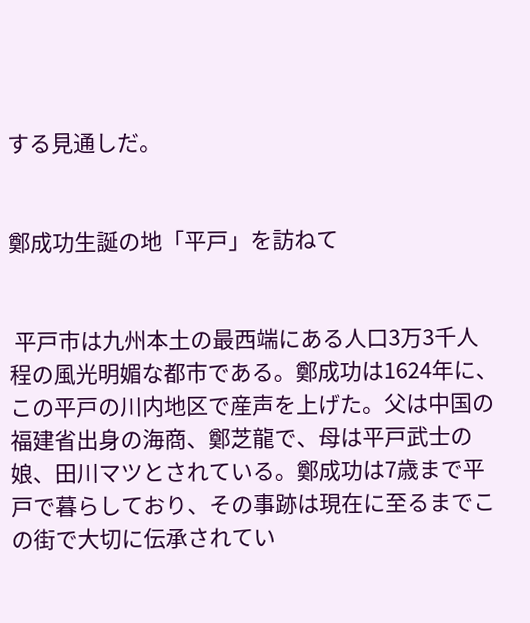する見通しだ。


鄭成功生誕の地「平戸」を訪ねて


 平戸市は九州本土の最西端にある人口3万3千人程の風光明媚な都市である。鄭成功は1624年に、この平戸の川内地区で産声を上げた。父は中国の福建省出身の海商、鄭芝龍で、母は平戸武士の娘、田川マツとされている。鄭成功は7歳まで平戸で暮らしており、その事跡は現在に至るまでこの街で大切に伝承されてい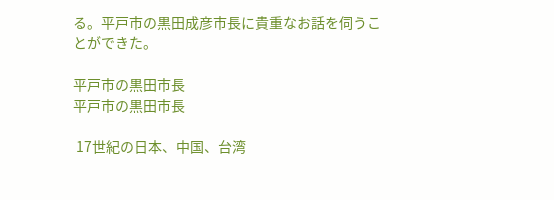る。平戸市の黒田成彦市長に貴重なお話を伺うことができた。

平戸市の黒田市長
平戸市の黒田市長

 17世紀の日本、中国、台湾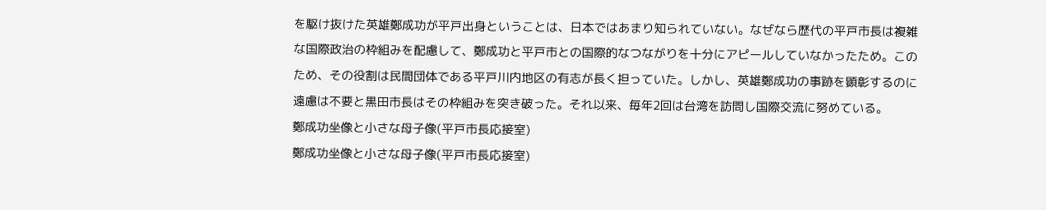を駆け抜けた英雄鄭成功が平戸出身ということは、日本ではあまり知られていない。なぜなら歴代の平戸市長は複雑な国際政治の枠組みを配慮して、鄭成功と平戸市との国際的なつながりを十分にアピールしていなかったため。このため、その役割は民間団体である平戸川内地区の有志が長く担っていた。しかし、英雄鄭成功の事跡を顕彰するのに遠慮は不要と黒田市長はその枠組みを突き破った。それ以来、毎年2回は台湾を訪問し国際交流に努めている。
鄭成功坐像と小さな母子像(平戸市長応接室)
鄭成功坐像と小さな母子像(平戸市長応接室)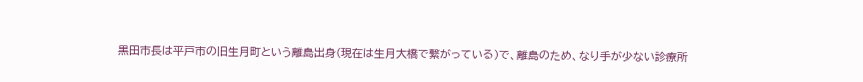黒田市長は平戸市の旧生月町という離島出身(現在は生月大橋で繋がっている)で、離島のため、なり手が少ない診療所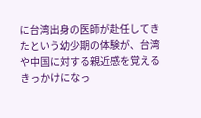に台湾出身の医師が赴任してきたという幼少期の体験が、台湾や中国に対する親近感を覚えるきっかけになっ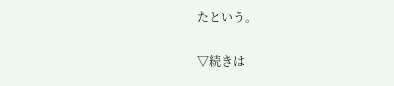たという。

▽続きは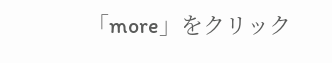「more」をクリック